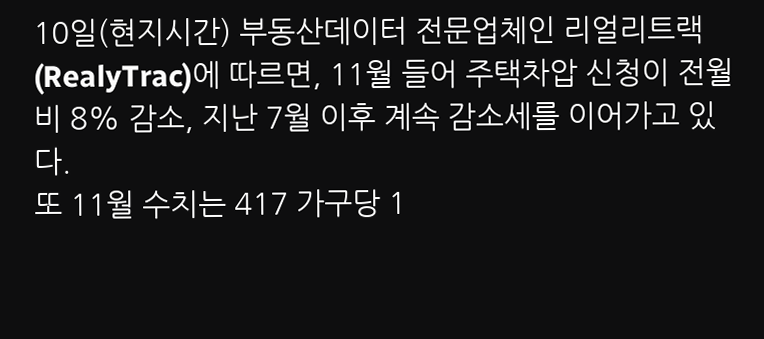10일(현지시간) 부동산데이터 전문업체인 리얼리트랙(RealyTrac)에 따르면, 11월 들어 주택차압 신청이 전월비 8% 감소, 지난 7월 이후 계속 감소세를 이어가고 있다.
또 11월 수치는 417 가구당 1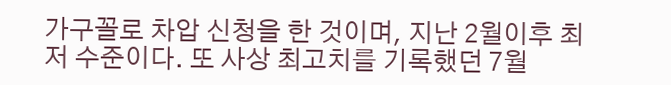가구꼴로 차압 신청을 한 것이며, 지난 2월이후 최저 수준이다. 또 사상 최고치를 기록했던 7월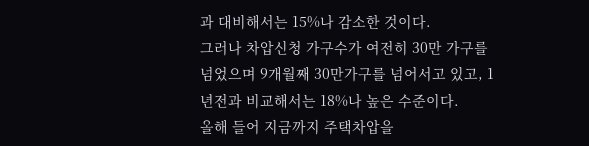과 대비해서는 15%나 감소한 것이다.
그러나 차압신청 가구수가 여전히 30만 가구를 넘었으며 9개월째 30만가구를 넘어서고 있고, 1년전과 비교해서는 18%나 높은 수준이다.
올해 들어 지금까지 주택차압을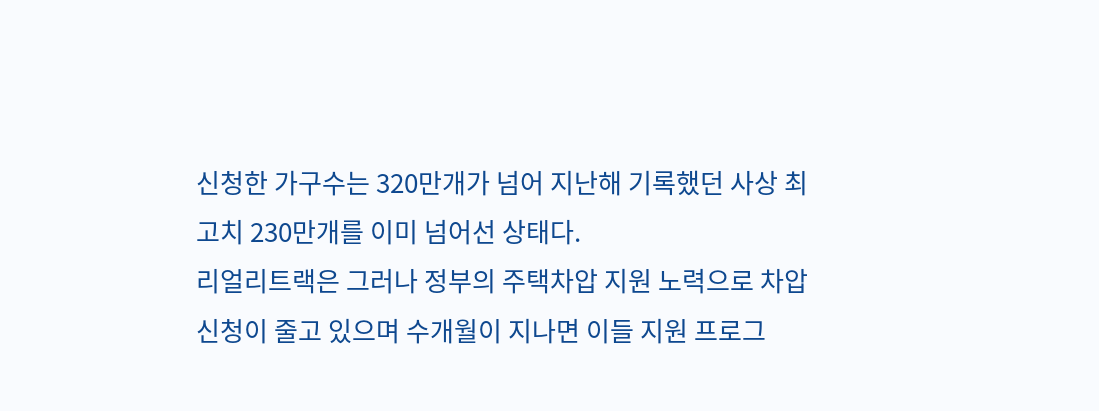신청한 가구수는 320만개가 넘어 지난해 기록했던 사상 최고치 230만개를 이미 넘어선 상태다.
리얼리트랙은 그러나 정부의 주택차압 지원 노력으로 차압신청이 줄고 있으며 수개월이 지나면 이들 지원 프로그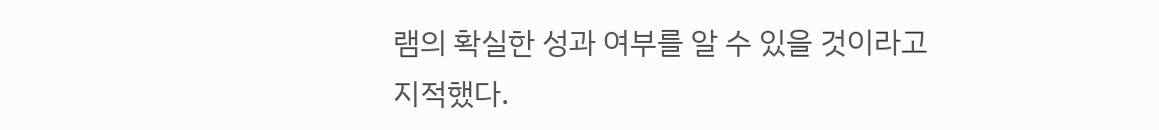램의 확실한 성과 여부를 알 수 있을 것이라고 지적했다.